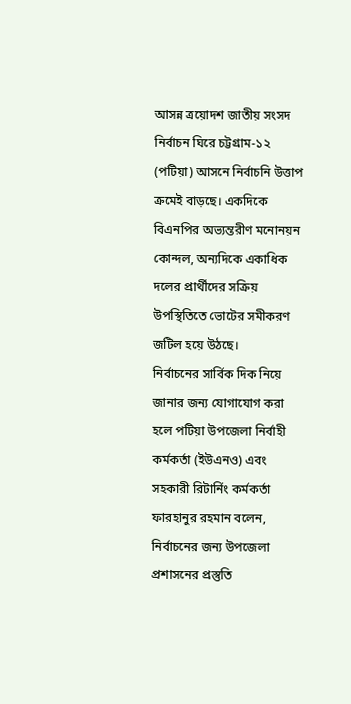আসন্ন ত্রয়োদশ জাতীয় সংসদ নির্বাচন ঘিরে চট্টগ্রাম-১২ (পটিয়া) আসনে নির্বাচনি উত্তাপ ক্রমেই বাড়ছে। একদিকে বিএনপির অভ্যন্তরীণ মনোনয়ন কোন্দল, অন্যদিকে একাধিক দলের প্রার্থীদের সক্রিয় উপস্থিতিতে ভোটের সমীকরণ জটিল হয়ে উঠছে।
নির্বাচনের সার্বিক দিক নিয়ে জানার জন্য যোগাযোগ করা হলে পটিয়া উপজেলা নির্বাহী কর্মকর্তা (ইউএনও) এবং সহকারী রিটার্নিং কর্মকর্তা ফারহানুর রহমান বলেন, নির্বাচনের জন্য উপজেলা প্রশাসনের প্রস্তুতি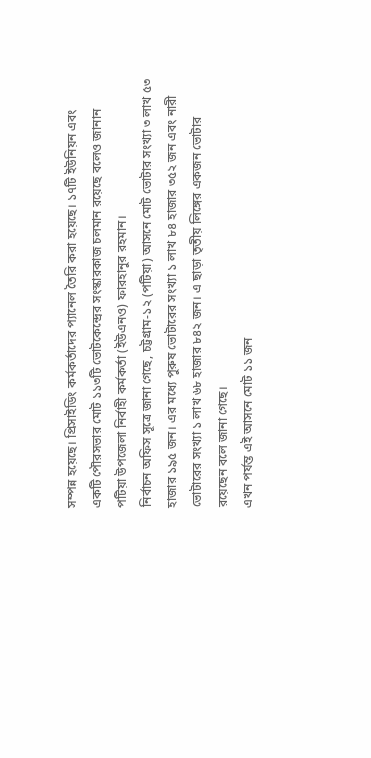সম্পন্ন হয়েছে। প্রিসাইডিং কর্মকর্তাদের প্যানেল তৈরি করা হয়েছে। ১৭টি ইউনিয়ন এবং একটি পৌরসভার মোট ১১৩টি ভোটকেন্দ্রের সংস্কারকাজ চলমান রয়েছে বলেও জানান পটিয়া উপজেলা নির্বাহী কর্মকর্তা (ইউএনও) ফারহানুর রহমান।
নির্বাচন অফিস সূত্রে জানা গেছে, চট্টগ্রাম-১২ (পটিয়া) আসনে মোট ভোটার সংখ্যা ৩ লাখ ৫৩ হাজার ১৯৫ জন। এর মধ্যে পুরুষ ভোটারের সংখ্যা ১ লাখ ৮৪ হাজার ৩৫২ জন এবং নারী ভোটারের সংখ্যা ১ লাখ ৬৮ হাজার ৮৪২ জন। এ ছাড়া তৃতীয় লিঙ্গের একজন ভোটার রয়েছেন বলে জানা গেছে।
এখন পর্যন্ত এই আসনে মোট ১১ জন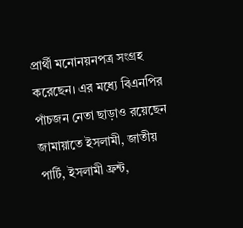প্রার্থী মনোনয়নপত্র সংগ্রহ করেছেন। এর মধ্যে বিএনপির পাঁচজন নেতা ছাড়াও রয়েছেন জামায়াতে ইসলামী, জাতীয় পার্টি, ইসলামী ফ্রন্ট,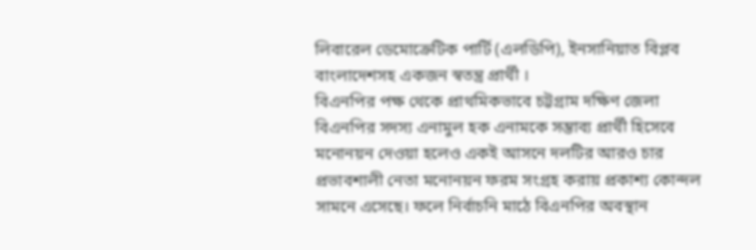লিবারেল ডেমোক্রেটিক পার্টি (এলডিপি), ইনসানিয়াত বিপ্লব বাংলাদেশসহ একজন স্বতন্ত্র প্রার্থী ।
বিএনপির পক্ষ থেকে প্রাথমিকভাবে চট্টগ্রাম দক্ষিণ জেলা বিএনপির সদস্য এনামুল হক এনামকে সম্ভাব্য প্রার্থী হিসেবে মনোনয়ন দেওয়া হলেও একই আসনে দলটির আরও চার প্রভাবশালী নেতা মনোনয়ন ফরম সংগ্রহ করায় প্রকাশ্য কোন্দল সামনে এসেছে। ফলে নির্বাচনি মাঠে বিএনপির অবস্থান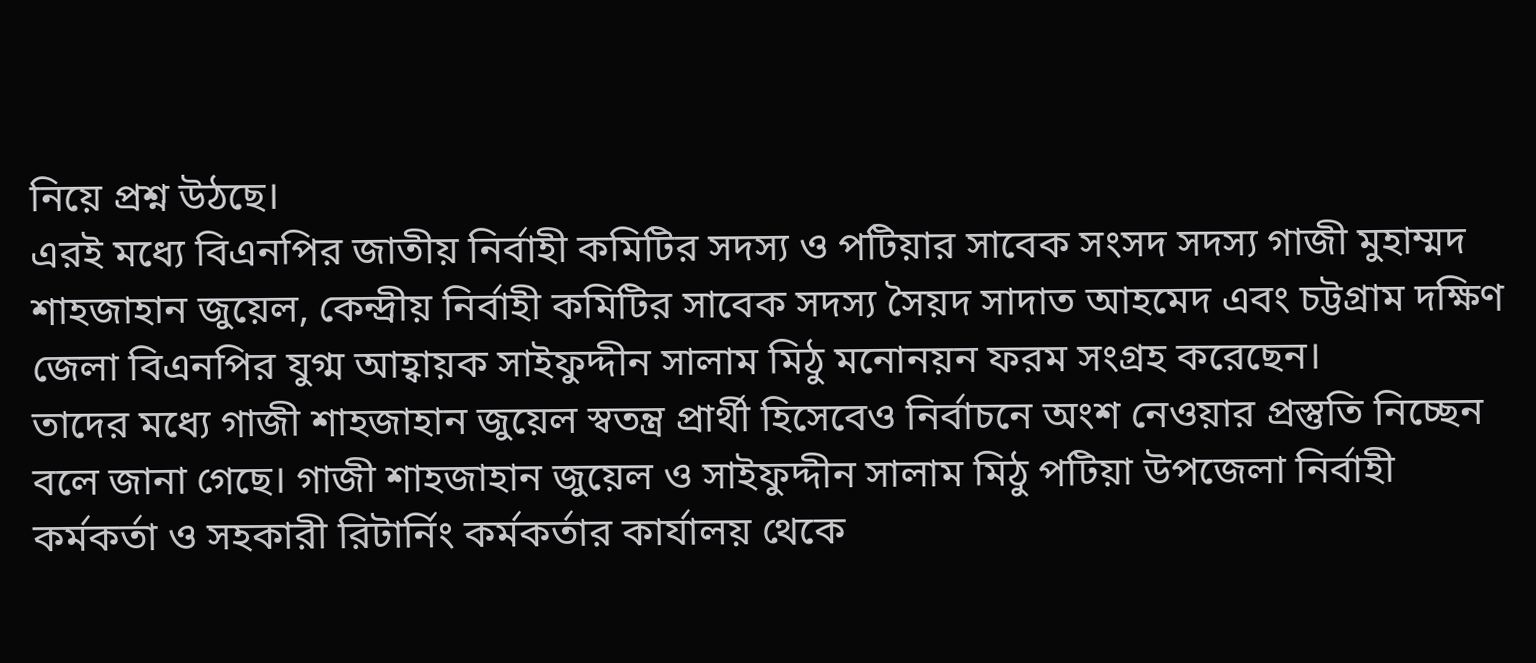নিয়ে প্রশ্ন উঠছে।
এরই মধ্যে বিএনপির জাতীয় নির্বাহী কমিটির সদস্য ও পটিয়ার সাবেক সংসদ সদস্য গাজী মুহাম্মদ শাহজাহান জুয়েল, কেন্দ্রীয় নির্বাহী কমিটির সাবেক সদস্য সৈয়দ সাদাত আহমেদ এবং চট্টগ্রাম দক্ষিণ জেলা বিএনপির যুগ্ম আহ্বায়ক সাইফুদ্দীন সালাম মিঠু মনোনয়ন ফরম সংগ্রহ করেছেন।
তাদের মধ্যে গাজী শাহজাহান জুয়েল স্বতন্ত্র প্রার্থী হিসেবেও নির্বাচনে অংশ নেওয়ার প্রস্তুতি নিচ্ছেন বলে জানা গেছে। গাজী শাহজাহান জুয়েল ও সাইফুদ্দীন সালাম মিঠু পটিয়া উপজেলা নির্বাহী কর্মকর্তা ও সহকারী রিটার্নিং কর্মকর্তার কার্যালয় থেকে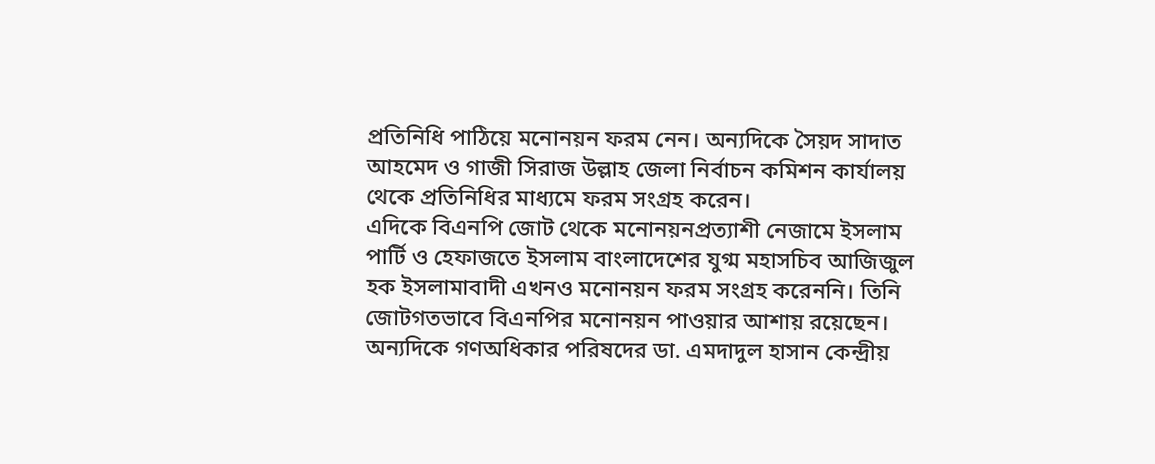প্রতিনিধি পাঠিয়ে মনোনয়ন ফরম নেন। অন্যদিকে সৈয়দ সাদাত আহমেদ ও গাজী সিরাজ উল্লাহ জেলা নির্বাচন কমিশন কার্যালয় থেকে প্রতিনিধির মাধ্যমে ফরম সংগ্রহ করেন।
এদিকে বিএনপি জোট থেকে মনোনয়নপ্রত্যাশী নেজামে ইসলাম পার্টি ও হেফাজতে ইসলাম বাংলাদেশের যুগ্ম মহাসচিব আজিজুল হক ইসলামাবাদী এখনও মনোনয়ন ফরম সংগ্রহ করেননি। তিনি জোটগতভাবে বিএনপির মনোনয়ন পাওয়ার আশায় রয়েছেন।
অন্যদিকে গণঅধিকার পরিষদের ডা. এমদাদুল হাসান কেন্দ্রীয়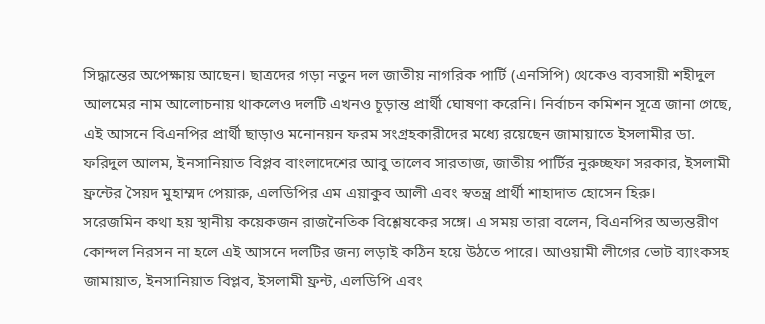সিদ্ধান্তের অপেক্ষায় আছেন। ছাত্রদের গড়া নতুন দল জাতীয় নাগরিক পার্টি (এনসিপি) থেকেও ব্যবসায়ী শহীদুল আলমের নাম আলোচনায় থাকলেও দলটি এখনও চূড়ান্ত প্রার্থী ঘোষণা করেনি। নির্বাচন কমিশন সূত্রে জানা গেছে, এই আসনে বিএনপির প্রার্থী ছাড়াও মনোনয়ন ফরম সংগ্রহকারীদের মধ্যে রয়েছেন জামায়াতে ইসলামীর ডা. ফরিদুল আলম, ইনসানিয়াত বিপ্লব বাংলাদেশের আবু তালেব সারতাজ, জাতীয় পার্টির নুরুচ্ছফা সরকার, ইসলামী ফ্রন্টের সৈয়দ মুহাম্মদ পেয়ারু, এলডিপির এম এয়াকুব আলী এবং স্বতন্ত্র প্রার্থী শাহাদাত হোসেন হিরু।
সরেজমিন কথা হয় স্থানীয় কয়েকজন রাজনৈতিক বিশ্লেষকের সঙ্গে। এ সময় তারা বলেন, বিএনপির অভ্যন্তরীণ কোন্দল নিরসন না হলে এই আসনে দলটির জন্য লড়াই কঠিন হয়ে উঠতে পারে। আওয়ামী লীগের ভোট ব্যাংকসহ জামায়াত, ইনসানিয়াত বিপ্লব, ইসলামী ফ্রন্ট, এলডিপি এবং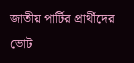জাতীয় পার্টির প্রার্থীদের ভোট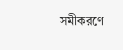সমীকরণে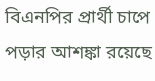বিএনপির প্রার্থী চাপে পড়ার আশঙ্কা রয়েছে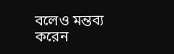বলেও মন্তব্য করেন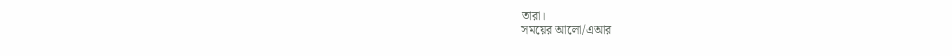তারা।
সময়ের আলো/এআর